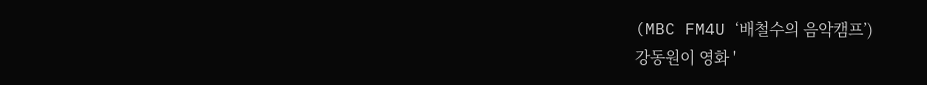(MBC FM4U ‘배철수의 음악캠프’)
강동원이 영화 '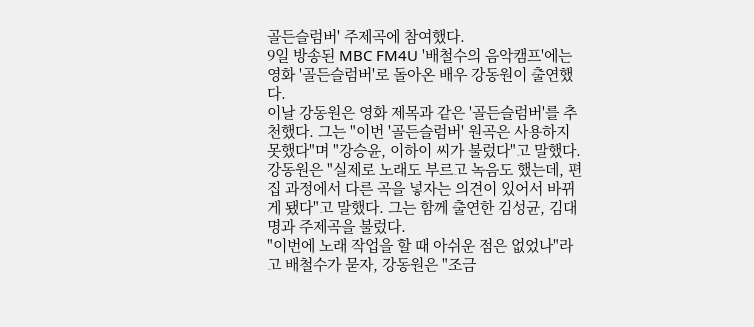골든슬럼버' 주제곡에 참여했다.
9일 방송된 MBC FM4U '배철수의 음악캠프'에는 영화 '골든슬럼버'로 돌아온 배우 강동원이 출연했다.
이날 강동원은 영화 제목과 같은 '골든슬럼버'를 추천했다. 그는 "이번 '골든슬럼버' 원곡은 사용하지 못했다"며 "강승윤, 이하이 씨가 불렀다"고 말했다.
강동원은 "실제로 노래도 부르고 녹음도 했는데, 편집 과정에서 다른 곡을 넣자는 의견이 있어서 바뀌게 됐다"고 말했다. 그는 함께 출연한 김성균, 김대명과 주제곡을 불렀다.
"이번에 노래 작업을 할 때 아쉬운 점은 없었나"라고 배철수가 묻자, 강동원은 "조금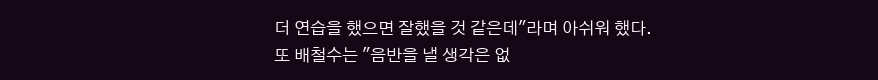더 연습을 했으면 잘했을 것 같은데"라며 아쉬워 했다. 또 배철수는 "음반을 낼 생각은 없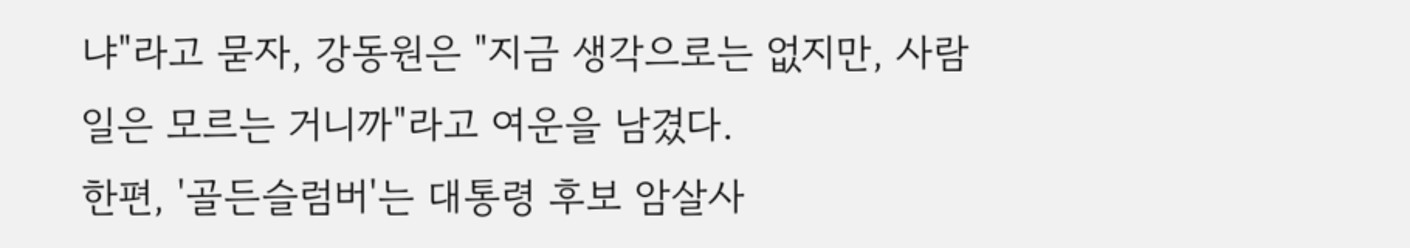냐"라고 묻자, 강동원은 "지금 생각으로는 없지만, 사람일은 모르는 거니까"라고 여운을 남겼다.
한편, '골든슬럼버'는 대통령 후보 암살사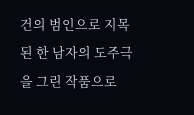건의 범인으로 지목된 한 남자의 도주극을 그린 작품으로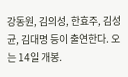강동원, 김의성, 한효주, 김성균, 김대명 등이 출연한다. 오는 14일 개봉.